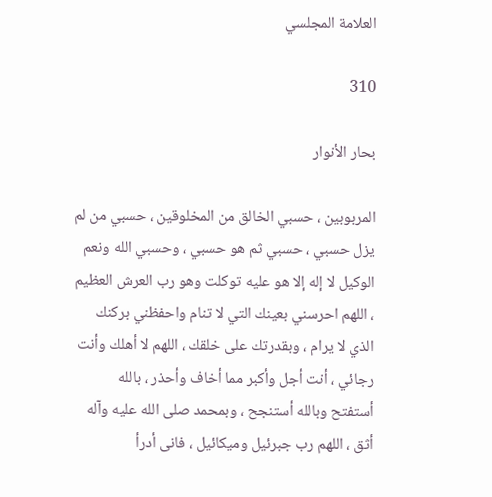العلامة المجلسي

310

بحار الأنوار

المربوبين ، حسبي الخالق من المخلوقين ، حسبي من لم يزل حسبي ، حسبي ثم هو حسبي ، وحسبي الله ونعم الوكيل لا إله إلا هو عليه توكلت وهو رب العرش العظيم ، اللهم احرسني بعينك التي لا تنام واحفظني بركنك الذي لا يرام ، وبقدرتك على خلقك ، اللهم لا أهلك وأنت رجائي ، أنت أجل وأكبر مما أخاف وأحذر ، بالله أستفتح وبالله أستنجح ، وبمحمد صلى الله عليه وآله أثق ، اللهم رب جبرئيل وميكائيل ، فانى أدرأ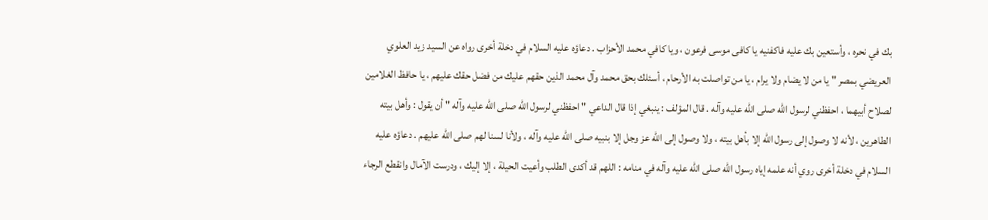بك في نحره ، وأستعين بك عليه فاكفنيه يا كافى موسى فرعون ، ويا كافي محمد الأحزاب . دعاؤه عليه السلام في دخلة أخرى رواه عن السيد زيد العلوي العريضي بمصر " يا من لا يضام ولا يرام ، يا من تواصلت به الأرحام ، أسئلك بحق محمد وآل محمد الذين حقهم عليك من فضل حقك عليهم ، يا حافظ الغلامين لصلاح أبيهما ، احفظني لرسول الله صلى الله عليه وآله . قال المؤلف : ينبغي إذا قال الداعي " احفظني لرسول الله صلى الله عليه وآله " أن يقول : وأهل بيته الطاهرين ، لأنه لا وصول إلى رسول الله إلا بأهل بيته ، ولا وصول إلى الله عز وجل إلا بنبيه صلى الله عليه وآله ، ولأنا لسنا لهم صلى الله عليهم . دعاؤه عليه السلام في دخلة أخرى روي أنه علمه إياه رسول الله صلى الله عليه وآله في منامه : اللهم قد أكدى الطلب وأعيت الحيلة ، إلا إليك ، ودرست الآمال وانقطع الرجاء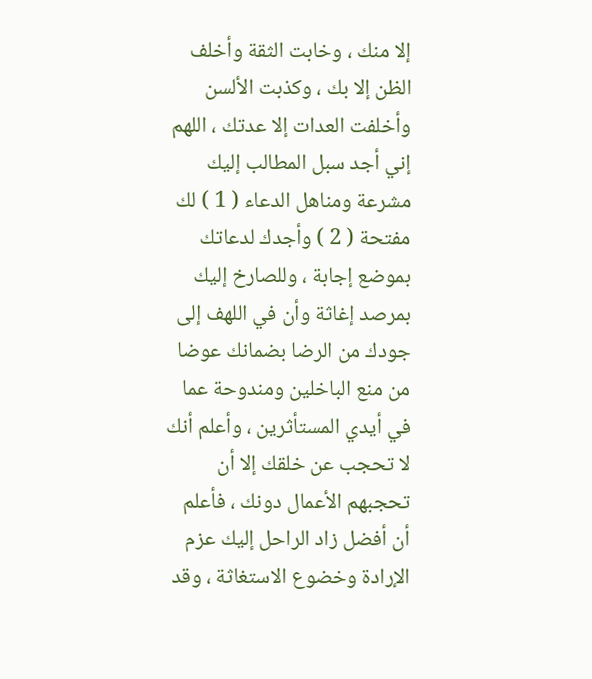إلا منك ، وخابت الثقة وأخلف الظن إلا بك ، وكذبت الألسن وأخلفت العدات إلا عدتك ، اللهم إني أجد سبل المطالب إليك مشرعة ومناهل الدعاء ( 1 ) لك مفتحة ( 2 ) وأجدك لدعاتك بموضع إجابة ، وللصارخ إليك بمرصد إغاثة وأن في اللهف إلى جودك من الرضا بضمانك عوضا من منع الباخلين ومندوحة عما في أيدي المستأثرين ، وأعلم أنك لا تحجب عن خلقك إلا أن تحجبهم الأعمال دونك ، فأعلم أن أفضل زاد الراحل إليك عزم الإرادة وخضوع الاستغاثة ، وقد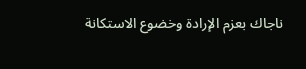ناجاك بعزم الإرادة وخضوع الاستكانة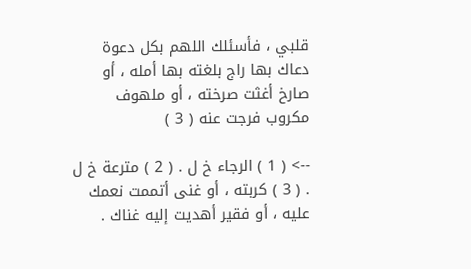قلبي ، فأسئلك اللهم بكل دعوة دعاك بها راج بلغته بها أمله ، أو صارخ أغثت صرخته ، أو ملهوف مكروب فرجت عنه ( 3 )

--> ( 1 ) الرجاء خ ل . ( 2 ) مترعة خ ل . ( 3 ) كربته ، أو غنى أتممت نعمك عليه ، أو فقير أهديت إليه غناك .